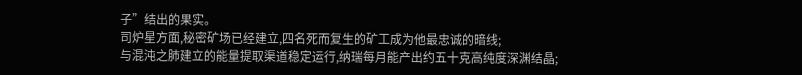子”结出的果实。
司炉星方面,秘密矿场已经建立,四名死而复生的矿工成为他最忠诚的暗线;
与混沌之肺建立的能量提取渠道稳定运行,纳瑞每月能产出约五十克高纯度深渊结晶;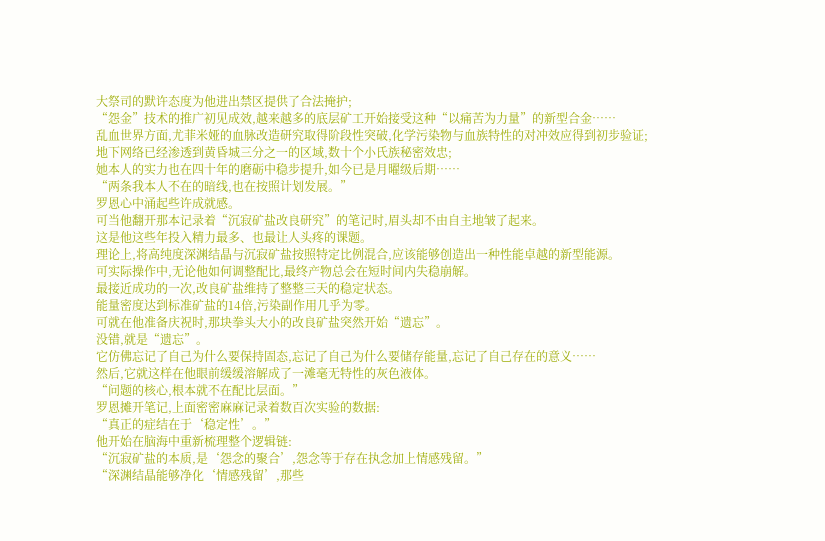大祭司的默许态度为他进出禁区提供了合法掩护;
“怨金”技术的推广初见成效,越来越多的底层矿工开始接受这种“以痛苦为力量”的新型合金……
乱血世界方面,尤菲米娅的血脉改造研究取得阶段性突破,化学污染物与血族特性的对冲效应得到初步验证;
地下网络已经渗透到黄昏城三分之一的区域,数十个小氏族秘密效忠;
她本人的实力也在四十年的磨砺中稳步提升,如今已是月曜级后期……
“两条我本人不在的暗线,也在按照计划发展。”
罗恩心中涌起些许成就感。
可当他翻开那本记录着“沉寂矿盐改良研究”的笔记时,眉头却不由自主地皱了起来。
这是他这些年投入精力最多、也最让人头疼的课题。
理论上,将高纯度深渊结晶与沉寂矿盐按照特定比例混合,应该能够创造出一种性能卓越的新型能源。
可实际操作中,无论他如何调整配比,最终产物总会在短时间内失稳崩解。
最接近成功的一次,改良矿盐维持了整整三天的稳定状态。
能量密度达到标准矿盐的14倍,污染副作用几乎为零。
可就在他准备庆祝时,那块拳头大小的改良矿盐突然开始“遗忘”。
没错,就是“遗忘”。
它仿佛忘记了自己为什么要保持固态,忘记了自己为什么要储存能量,忘记了自己存在的意义……
然后,它就这样在他眼前缓缓溶解成了一滩毫无特性的灰色液体。
“问题的核心,根本就不在配比层面。”
罗恩摊开笔记,上面密密麻麻记录着数百次实验的数据:
“真正的症结在于‘稳定性’。”
他开始在脑海中重新梳理整个逻辑链:
“沉寂矿盐的本质,是‘怨念的聚合’,怨念等于存在执念加上情感残留。”
“深渊结晶能够净化‘情感残留’,那些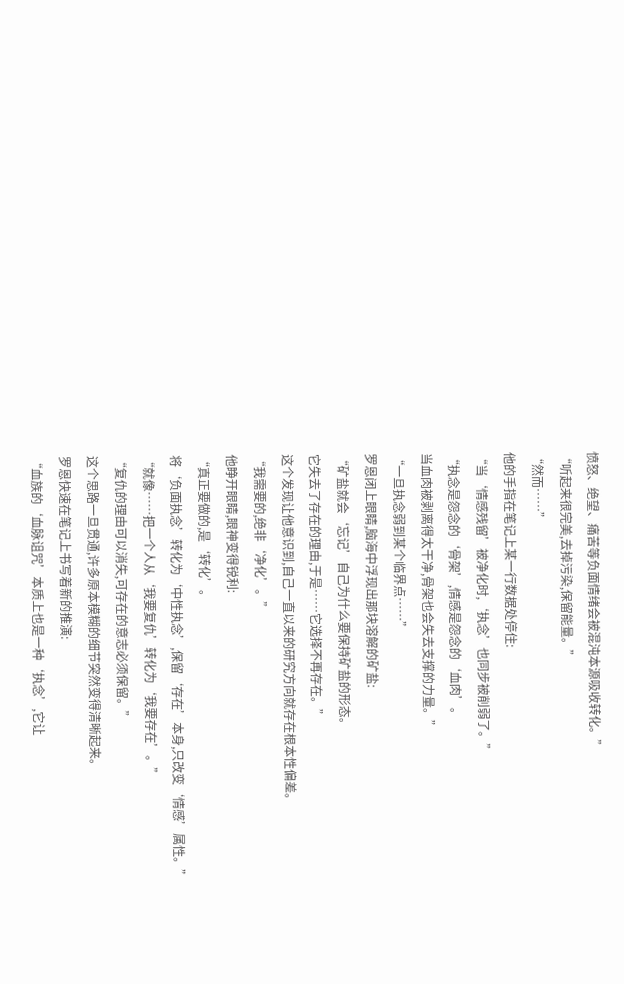愤怒、绝望、痛苦等负面情绪会被混沌本源吸收转化。”
“听起来很完美,去掉污染,保留能量。”
“然而……”
他的手指在笔记上某一行数据处停住:
“当‘情感残留’被净化时,‘执念’也同步被削弱了。”
“执念是怨念的‘骨架’,情感是怨念的‘血肉’。
当血肉被剥离得太干净,骨架也会失去支撑的力量。”
“一旦执念弱到某个临界点……”
罗恩闭上眼睛,脑海中浮现出那块溶解的矿盐:
“矿盐就会‘忘记’自己为什么要保持矿盐的形态。
它失去了存在的理由,于是……它选择不再存在。”
这个发现让他意识到,自己一直以来的研究方向就存在根本性偏差。
“我需要的,绝非‘净化’。”
他睁开眼睛,眼神变得锐利:
“真正要做的,是‘转化’。
将‘负面执念’转化为‘中性执念’,保留‘存在’本身,只改变‘情感’属性。”
“就像……把一个人从‘我要复仇’转化为‘我要存在’。”
“复仇的理由可以消失,可存在的意志必须保留。”
这个思路一旦贯通,许多原本模糊的细节突然变得清晰起来。
罗恩快速在笔记上书写着新的推演:
“血族的‘血脉诅咒’本质上也是一种‘执念’,它让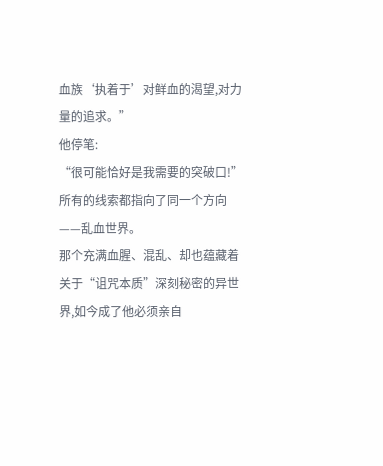血族‘执着于’对鲜血的渴望,对力量的追求。”
他停笔:
“很可能恰好是我需要的突破口!”
所有的线索都指向了同一个方向——乱血世界。
那个充满血腥、混乱、却也蕴藏着关于“诅咒本质”深刻秘密的异世界,如今成了他必须亲自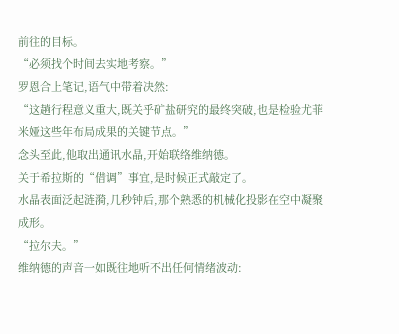前往的目标。
“必须找个时间去实地考察。”
罗恩合上笔记,语气中带着决然:
“这趟行程意义重大,既关乎矿盐研究的最终突破,也是检验尤菲米娅这些年布局成果的关键节点。”
念头至此,他取出通讯水晶,开始联络维纳德。
关于希拉斯的“借调”事宜,是时候正式敲定了。
水晶表面泛起涟漪,几秒钟后,那个熟悉的机械化投影在空中凝聚成形。
“拉尔夫。”
维纳德的声音一如既往地听不出任何情绪波动: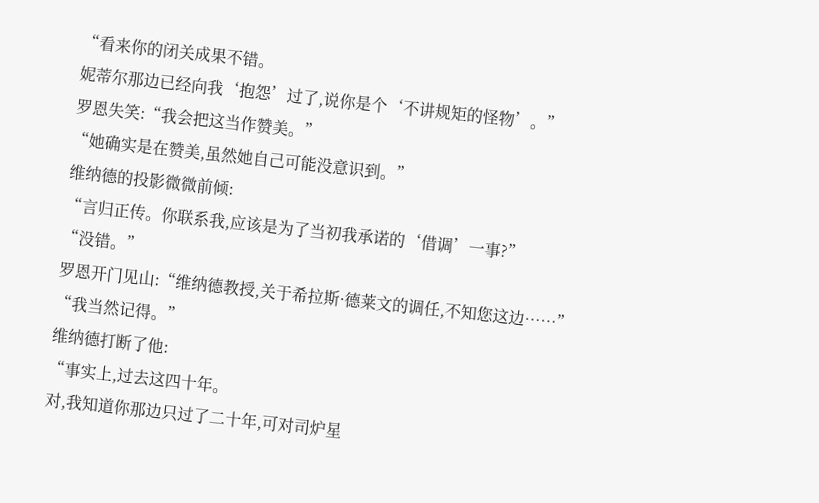“看来你的闭关成果不错。
妮蒂尔那边已经向我‘抱怨’过了,说你是个‘不讲规矩的怪物’。”
罗恩失笑:“我会把这当作赞美。”
“她确实是在赞美,虽然她自己可能没意识到。”
维纳德的投影微微前倾:
“言归正传。你联系我,应该是为了当初我承诺的‘借调’一事?”
“没错。”
罗恩开门见山:“维纳德教授,关于希拉斯·德莱文的调任,不知您这边……”
“我当然记得。”
维纳德打断了他:
“事实上,过去这四十年。
对,我知道你那边只过了二十年,可对司炉星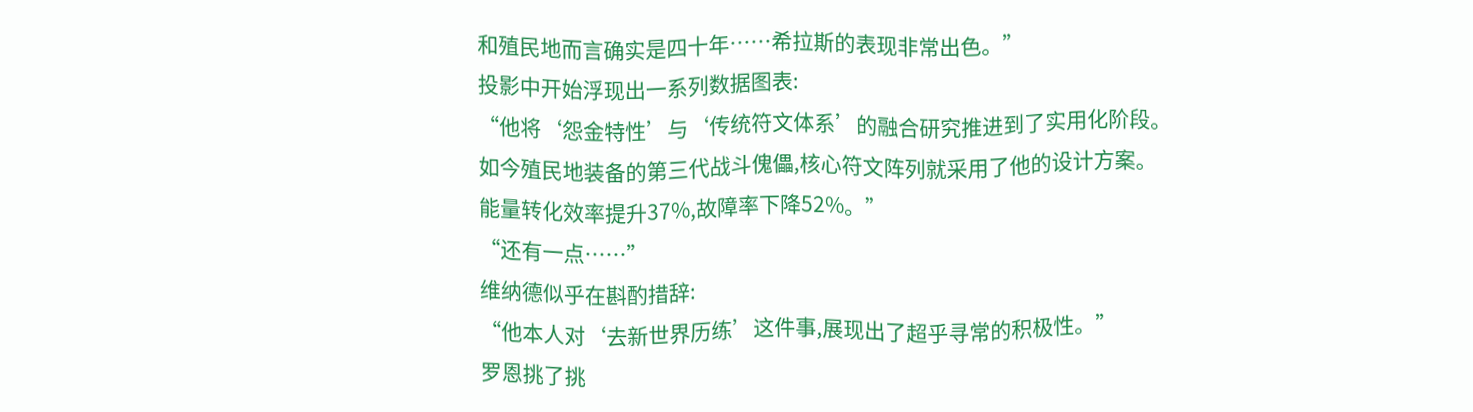和殖民地而言确实是四十年……希拉斯的表现非常出色。”
投影中开始浮现出一系列数据图表:
“他将‘怨金特性’与‘传统符文体系’的融合研究推进到了实用化阶段。
如今殖民地装备的第三代战斗傀儡,核心符文阵列就采用了他的设计方案。
能量转化效率提升37%,故障率下降52%。”
“还有一点……”
维纳德似乎在斟酌措辞:
“他本人对‘去新世界历练’这件事,展现出了超乎寻常的积极性。”
罗恩挑了挑